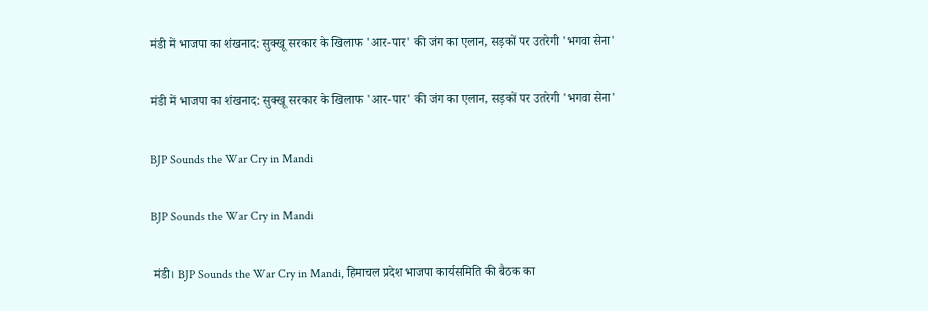मंडी में भाजपा का शंखनाद: सुक्खू सरकार के खिलाफ 'आर-पार' की जंग का एलान, सड़कों पर उतरेगी 'भगवा सेना'

मंडी में भाजपा का शंखनाद: सुक्खू सरकार के खिलाफ 'आर-पार' की जंग का एलान, सड़कों पर उतरेगी 'भगवा सेना'

BJP Sounds the War Cry in Mandi

BJP Sounds the War Cry in Mandi

 मंडी। BJP Sounds the War Cry in Mandi, हिमाचल प्रदेश भाजपा कार्यसमिति की बैठक का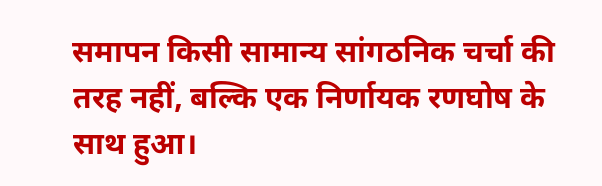समापन किसी सामान्य सांगठनिक चर्चा की तरह नहीं, बल्कि एक निर्णायक रणघोष के साथ हुआ।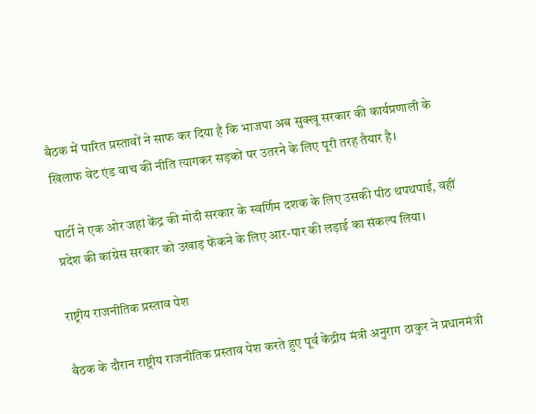बैठक में पारित प्रस्तावों ने साफ कर दिया है कि भाजपा अब सुक्खू सरकार की कार्यप्रणाली के खिलाफ वेट एंड वाच की नीति त्यागकर सड़कों पर उतरने के लिए पूरी तरह तैयार है।

पार्टी ने एक ओर जहां केंद्र की मोदी सरकार के स्वर्णिम दशक के लिए उसकी पीठ थपथपाई, वहीं प्रदेश की कांग्रेस सरकार को उखाड़ फेंकने के लिए आर-पार की लड़ाई का संकल्प लिया।

राष्ट्रीय राजनीतिक प्रस्ताव पेश

बैठक के दौरान राष्ट्रीय राजनीतिक प्रस्ताव पेश करते हुए पूर्व केंद्रीय मंत्री अनुराग ठाकुर ने प्रधानमंत्री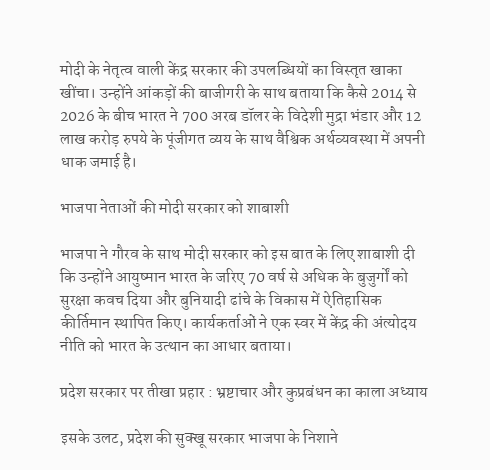मोदी के नेतृत्व वाली केंद्र सरकार की उपलब्धियों का विस्तृत खाका खींचा। उन्होंने आंकड़ों की बाजीगरी के साथ बताया कि कैसे 2014 से 2026 के बीच भारत ने 700 अरब डॉलर के विदेशी मुद्रा भंडार और 12 लाख करोड़ रुपये के पूंजीगत व्यय के साथ वैश्विक अर्थव्यवस्था में अपनी धाक जमाई है।

भाजपा नेताओं की मोदी सरकार को शाबाशी

भाजपा ने गौरव के साथ मोदी सरकार को इस बात के लिए शाबाशी दी कि उन्होंने आयुष्मान भारत के जरिए 70 वर्ष से अधिक के बुजुर्गों को सुरक्षा कवच दिया और बुनियादी ढांचे के विकास में ऐतिहासिक कीर्तिमान स्थापित किए। कार्यकर्ताओं ने एक स्वर में केंद्र की अंत्योदय नीति को भारत के उत्थान का आधार बताया।

प्रदेश सरकार पर तीखा प्रहार : भ्रष्टाचार और कुप्रबंधन का काला अध्याय

इसके उलट, प्रदेश की सुक्खू सरकार भाजपा के निशाने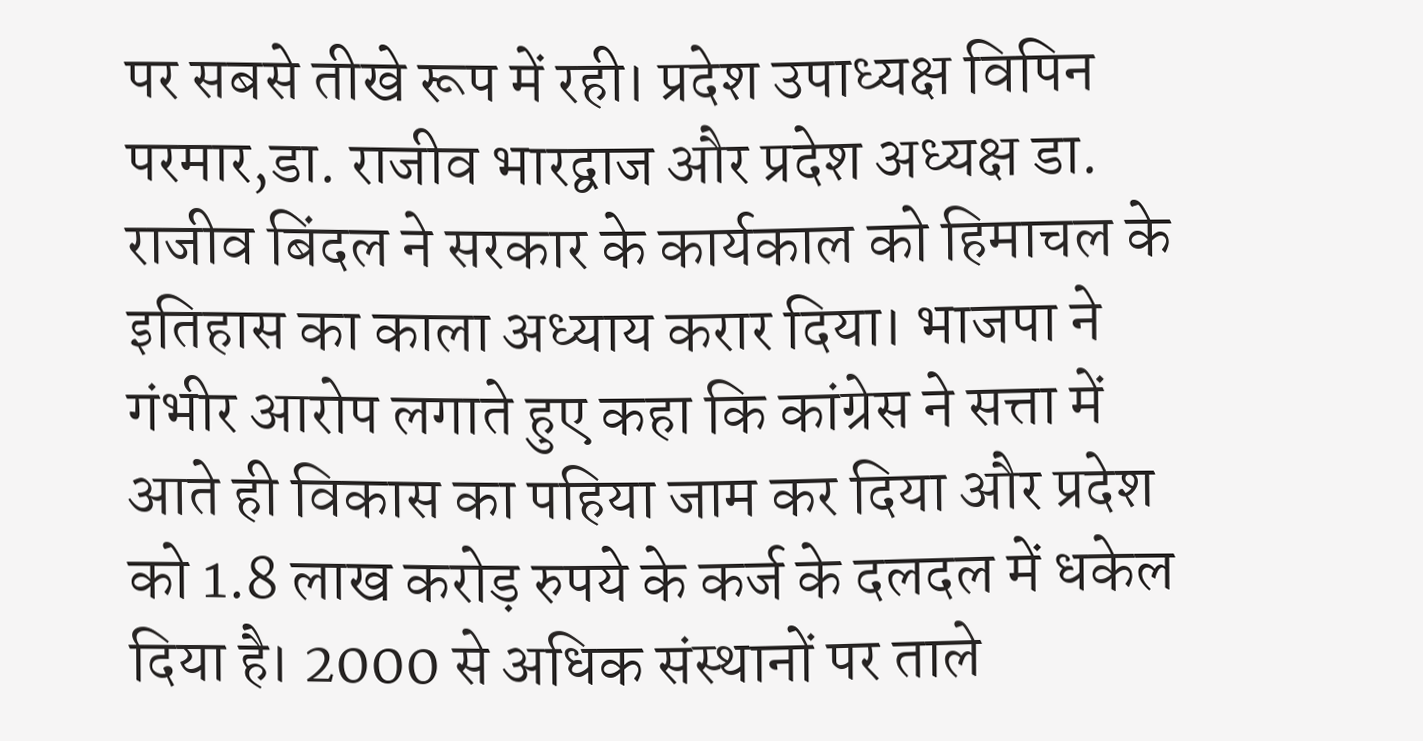पर सबसे तीखे रूप में रही। प्रदेश उपाध्यक्ष विपिन परमार,डा. राजीव भारद्वाज और प्रदेश अध्यक्ष डा. राजीव बिंदल ने सरकार के कार्यकाल को हिमाचल के इतिहास का काला अध्याय करार दिया। भाजपा ने गंभीर आरोप लगाते हुए कहा कि कांग्रेस ने सत्ता में आते ही विकास का पहिया जाम कर दिया और प्रदेश को 1.8 लाख करोड़ रुपये के कर्ज के दलदल में धकेल दिया है। 2000 से अधिक संस्थानों पर ताले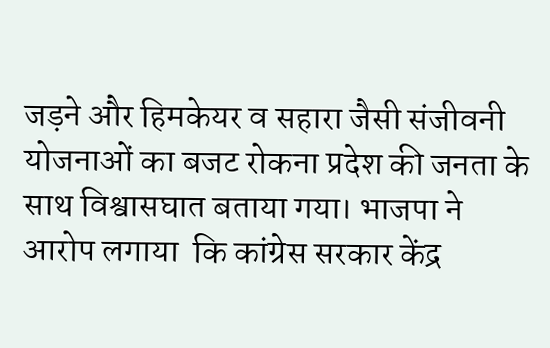जड़ने और हिमकेयर व सहारा जैसी संजीवनी योजनाओं का बजट रोकना प्रदेश की जनता के साथ विश्वासघात बताया गया। भाजपा ने आरोप लगाया  कि कांग्रेस सरकार केंद्र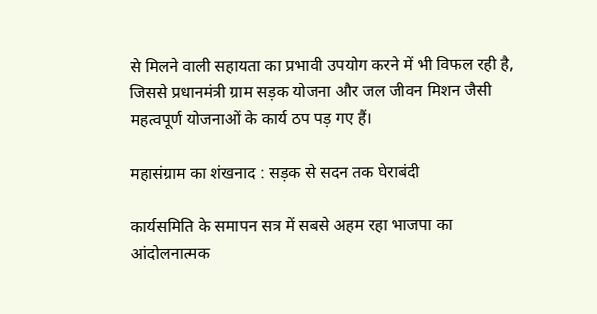से मिलने वाली सहायता का प्रभावी उपयोग करने में भी विफल रही है, जिससे प्रधानमंत्री ग्राम सड़क योजना और जल जीवन मिशन जैसी महत्वपूर्ण योजनाओं के कार्य ठप पड़ गए हैं।

महासंग्राम का शंखनाद : सड़क से सदन तक घेराबंदी

कार्यसमिति के समापन सत्र में सबसे अहम रहा भाजपा का आंदोलनात्मक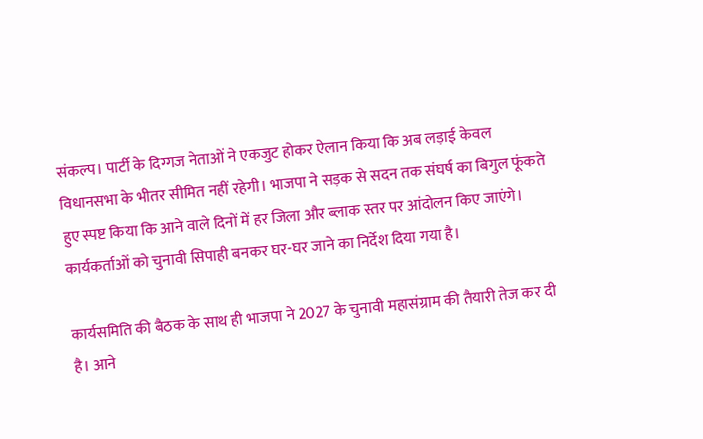संकल्प। पार्टी के दिग्गज नेताओं ने एकजुट होकर ऐलान किया कि अब लड़ाई केवल विधानसभा के भीतर सीमित नहीं रहेगी। भाजपा ने सड़क से सदन तक संघर्ष का बिगुल फूंकते हुए स्पष्ट किया कि आने वाले दिनों में हर जिला और ब्लाक स्तर पर आंदोलन किए जाएंगे। कार्यकर्ताओं को चुनावी सिपाही बनकर घर-घर जाने का निर्देश दिया गया है।

कार्यसमिति की बैठक के साथ ही भाजपा ने 2027 के चुनावी महासंग्राम की तैयारी तेज कर दी है। आने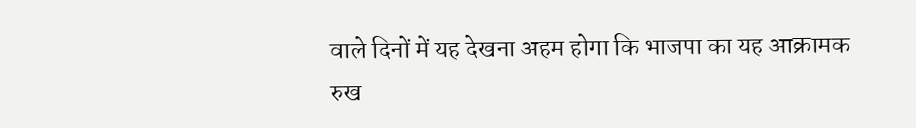वाले दिनों में यह देखना अहम होगा कि भाजपा का यह आक्रामक रुख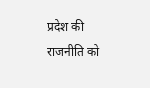प्रदेश की राजनीति को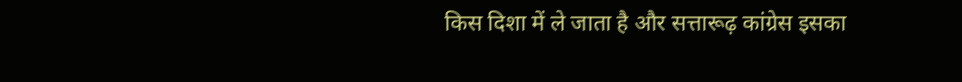किस दिशा में ले जाता है और सत्तारूढ़ कांग्रेस इसका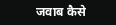जवाब कैसे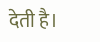देती है।